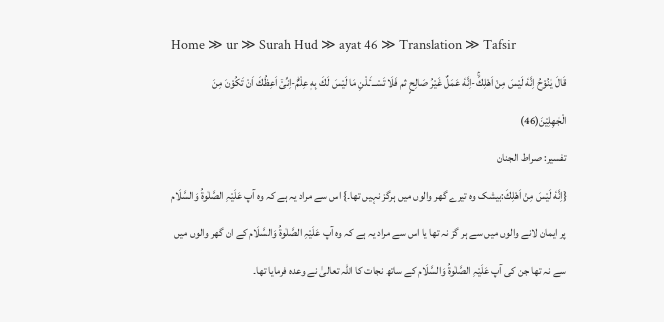Home ≫ ur ≫ Surah Hud ≫ ayat 46 ≫ Translation ≫ Tafsir
قَالَ یٰنُوْحُ اِنَّهٗ لَیْسَ مِنْ اَهْلِكَۚ-اِنَّهٗ عَمَلٌ غَیْرُ صَالِحٍ ثم فَلَا تَسْــٴَـلْنِ مَا لَیْسَ لَكَ بِهٖ عِلْمٌؕ-اِنِّیْۤ اَعِظُكَ اَنْ تَكُوْنَ مِنَ الْجٰهِلِیْنَ(46)
تفسیر: صراط الجنان
{اِنَّهٗ لَیْسَ مِنْ اَهْلِكَ:بیشک وہ تیرے گھر والوں میں ہرگز نہیں تھا۔} اس سے مراد یہ ہے کہ وہ آپ عَلَیْہِ الصَّلٰوۃُ وَالسَّلَام پر ایمان لانے والوں میں سے ہر گز نہ تھا یا اس سے مراد یہ ہے کہ وہ آپ عَلَیْہِ الصَّلٰوۃُ وَالسَّلَام کے ان گھر والوں میں سے نہ تھا جن کی آپ عَلَیْہِ الصَّلٰوۃُ وَالسَّلَام کے ساتھ نجات کا اللہ تعالیٰ نے وعدہ فرمایا تھا۔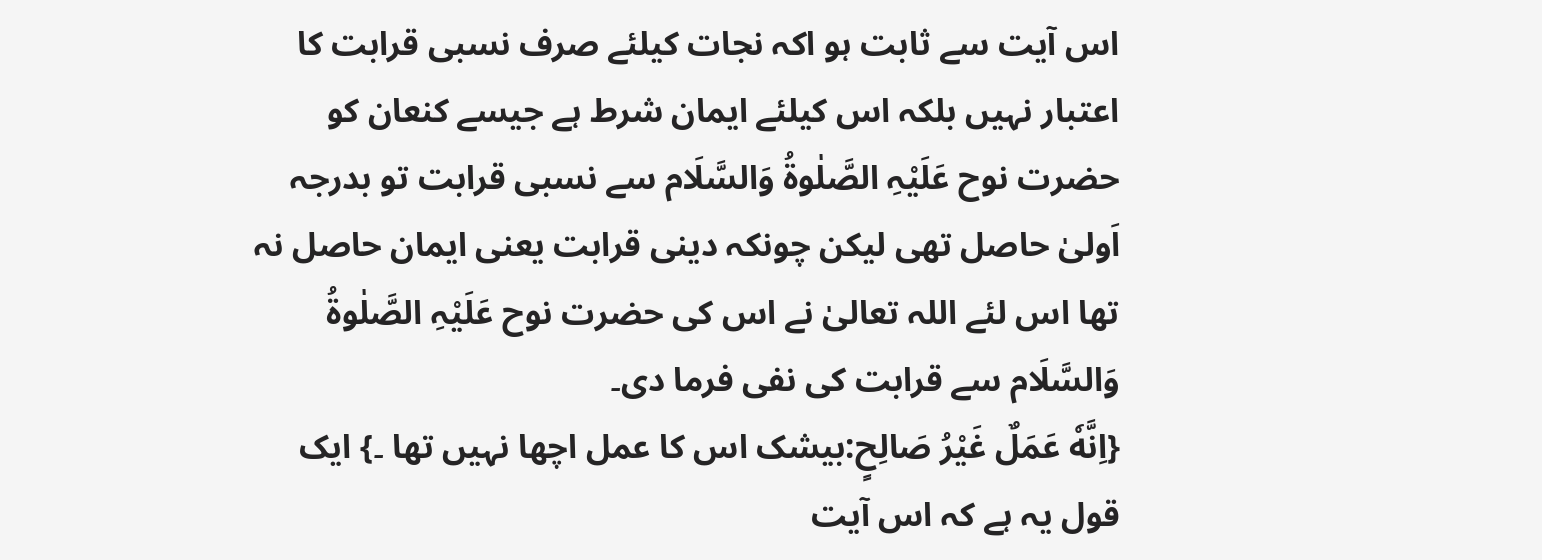اس آیت سے ثابت ہو اکہ نجات کیلئے صرف نسبی قرابت کا اعتبار نہیں بلکہ اس کیلئے ایمان شرط ہے جیسے کنعان کو حضرت نوح عَلَیْہِ الصَّلٰوۃُ وَالسَّلَام سے نسبی قرابت تو بدرجہ اَولیٰ حاصل تھی لیکن چونکہ دینی قرابت یعنی ایمان حاصل نہ تھا اس لئے اللہ تعالیٰ نے اس کی حضرت نوح عَلَیْہِ الصَّلٰوۃُ وَالسَّلَام سے قرابت کی نفی فرما دی۔
{اِنَّهٗ عَمَلٌ غَیْرُ صَالِحٍ:بیشک اس کا عمل اچھا نہیں تھا ۔} ایک قول یہ ہے کہ اس آیت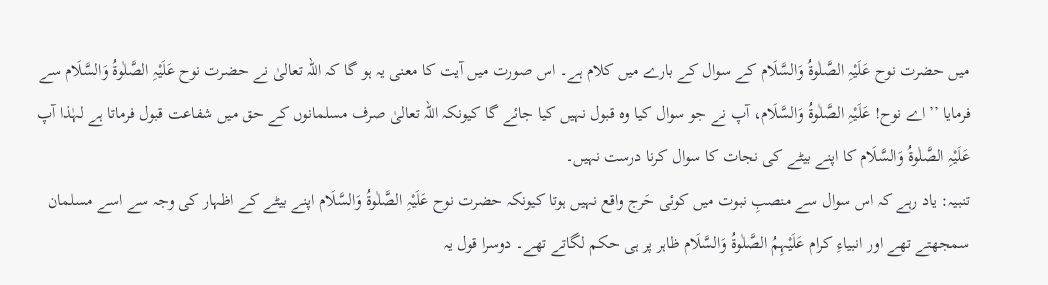میں حضرت نوح عَلَیْہِ الصَّلٰوۃُ وَالسَّلَام کے سوال کے بارے میں کلام ہے۔ اس صورت میں آیت کا معنی یہ ہو گا کہ اللہ تعالیٰ نے حضرت نوح عَلَیْہِ الصَّلٰوۃُ وَالسَّلَام سے فرمایا ’’اے نوح! عَلَیْہِ الصَّلٰوۃُ وَالسَّلَام، آپ نے جو سوال کیا وہ قبول نہیں کیا جائے گا کیونکہ اللہ تعالیٰ صرف مسلمانوں کے حق میں شفاعت قبول فرماتا ہے لہٰذا آپ عَلَیْہِ الصَّلٰوۃُ وَالسَّلَام کا اپنے بیٹے کی نجات کا سوال کرنا درست نہیں۔
تنبیہ: یاد رہے کہ اس سوال سے منصبِ نبوت میں کوئی حَرج واقع نہیں ہوتا کیونکہ حضرت نوح عَلَیْہِ الصَّلٰوۃُ وَالسَّلَام اپنے بیٹے کے اظہار کی وجہ سے اسے مسلمان سمجھتے تھے اور انبیاءِ کرام عَلَیْہِمُ الصَّلٰوۃُ وَالسَّلَام ظاہر پر ہی حکم لگاتے تھے۔ دوسرا قول یہ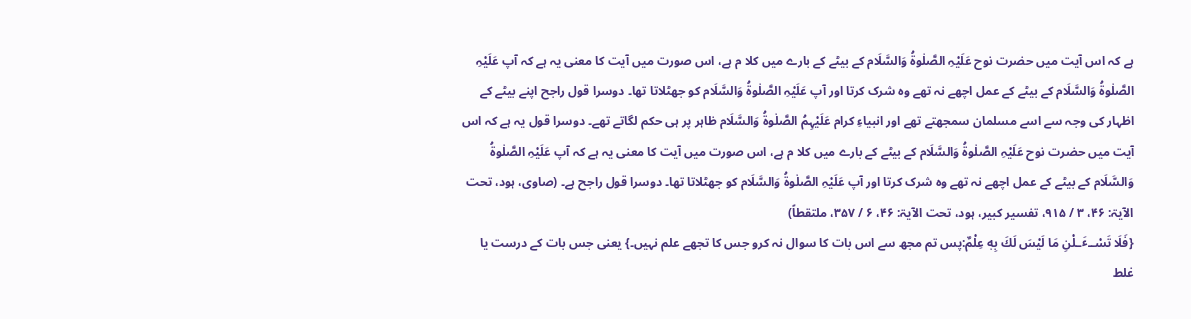ہے کہ اس آیت میں حضرت نوح عَلَیْہِ الصَّلٰوۃُ وَالسَّلَام کے بیٹے کے بارے میں کلا م ہے، اس صورت میں آیت کا معنی یہ ہے کہ آپ عَلَیْہِ الصَّلٰوۃُ وَالسَّلَام کے بیٹے کے عمل اچھے نہ تھے وہ شرک کرتا اور آپ عَلَیْہِ الصَّلٰوۃُ وَالسَّلَام کو جھٹلاتا تھا۔ دوسرا قول راجح اپنے بیٹے کے اظہار کی وجہ سے اسے مسلمان سمجھتے تھے اور انبیاءِ کرام عَلَیْہِمُ الصَّلٰوۃُ وَالسَّلَام ظاہر پر ہی حکم لگاتے تھے۔ دوسرا قول یہ ہے کہ اس آیت میں حضرت نوح عَلَیْہِ الصَّلٰوۃُ وَالسَّلَام کے بیٹے کے بارے میں کلا م ہے، اس صورت میں آیت کا معنی یہ ہے کہ آپ عَلَیْہِ الصَّلٰوۃُ وَالسَّلَام کے بیٹے کے عمل اچھے نہ تھے وہ شرک کرتا اور آپ عَلَیْہِ الصَّلٰوۃُ وَالسَّلَام کو جھٹلاتا تھا۔ دوسرا قول راجح ہے۔ (صاوی، ہود، تحت الآیۃ: ۴۶، ۳ / ۹۱۵، تفسیر کبیر، ہود، تحت الآیۃ: ۴۶، ۶ / ۳۵۷، ملتقطاً)
{فَلَا تَسْــٴَـلْنِ مَا لَیْسَ لَكَ بِهٖ عِلْمٌ:پس تم مجھ سے اس بات کا سوال نہ کرو جس کا تجھے علم نہیں۔} یعنی جس بات کے درست یا غلط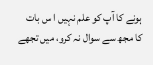ہونے کا آپ کو علم نہیں ا س بات کا مجھ سے سوال نہ کرو، میں تجھے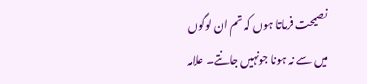نصیحت فرماتا ہوں کہ تم ان لوگوں میں سے نہ ہونا جونہیں جانتے۔ علامہ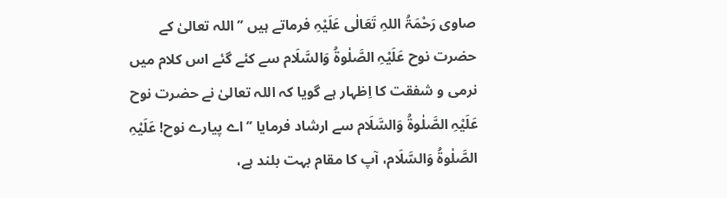صاوی رَحْمَۃُ اللہِ تَعَالٰی عَلَیْہِ فرماتے ہیں ’’اللہ تعالیٰ کے حضرت نوح عَلَیْہِ الصَّلٰوۃُ وَالسَّلَام سے کئے گئے اس کلام میں نرمی و شفقت کا اِظہار ہے گویا کہ اللہ تعالیٰ نے حضرت نوح عَلَیْہِ الصَّلٰوۃُ وَالسَّلَام سے ارشاد فرمایا ’’اے پیارے نوح! عَلَیْہِ الصَّلٰوۃُ وَالسَّلَام، آپ کا مقام بہت بلند ہے،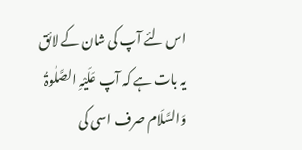اس لئے آپ کی شان کے لائق یہ بات ہے کہ آپ عَلَیْہِ الصَّلٰوۃُ وَالسَّلَام صرف اسی کی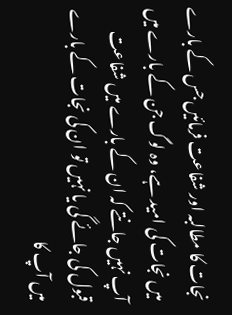نجات کا مطالبہ اور شفاعت فرمائیں جس کے بارے میں نجات کی امید ہے، وہ لوگ جن کے بارے میں آپ نہیں جانتے کہ ان کے بارے میں شفاعت قبول کی جائے گی یا نہیں تو ان کی نجات کے بارے میں آپ کا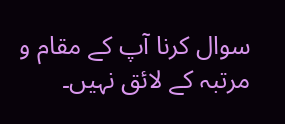سوال کرنا آپ کے مقام و مرتبہ کے لائق نہیں۔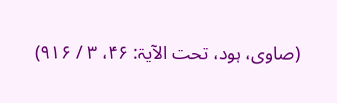(صاوی، ہود، تحت الآیۃ: ۴۶، ۳ / ۹۱۶)